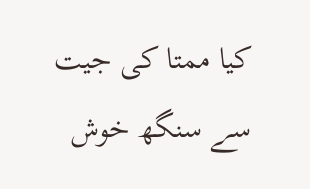کیا ممتا کی جیت سے سنگھ خوش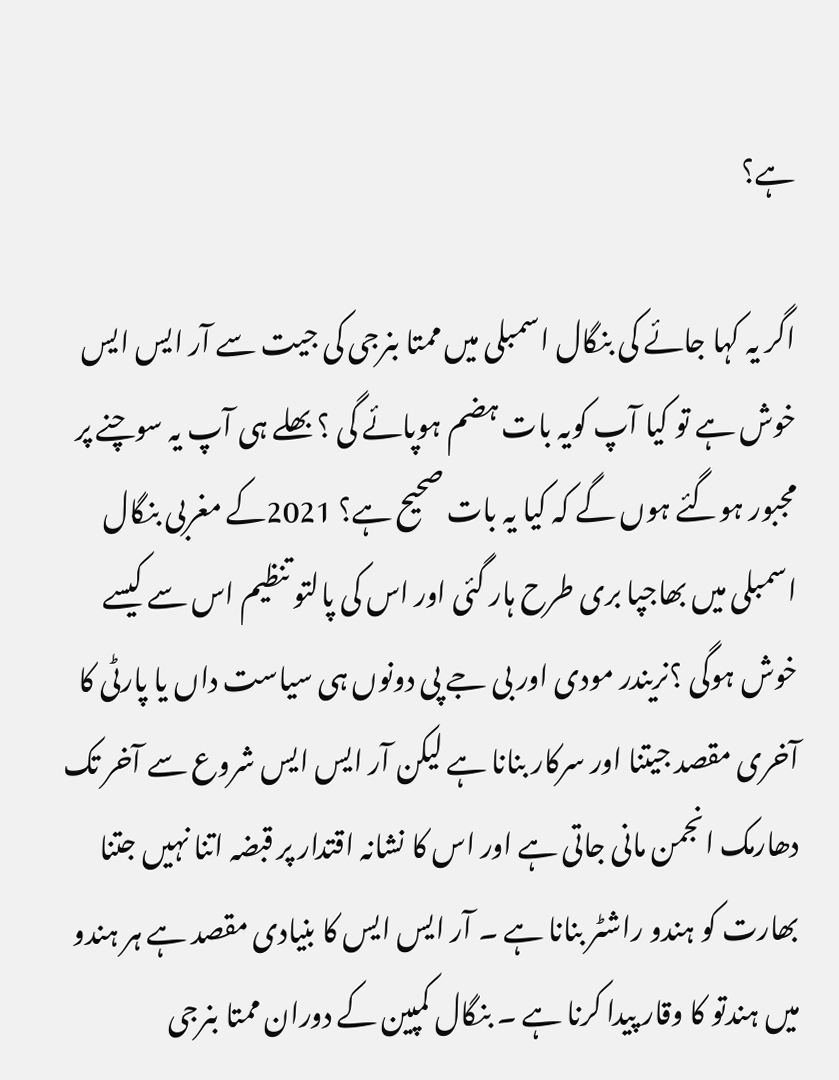ہے؟

اگر یہ کہا جائے کی بنگال اسمبلی میں ممتا بنرجی کی جیت سے آر ایس ایس خوش ہے تو کیا آپ کویہ بات ہضم ہوپائے گی ؟ بھلے ہی آپ یہ سوچنے پر مجبور ہوگئے ہوں گے کہ کیا یہ بات صحیح ہے؟ 2021کے مغربی بنگال اسمبلی میں بھاجپا بری طرح ہار گئی اور اس کی پالتو تنظیم اس سے کیسے خوش ہوگی ؟نریندر مودی اور بی جے پی دونوں ہی سیاست داں یا پارٹی کا آخری مقصد جیتنا اور سرکار بنانا ہے لیکن آر ایس ایس شروع سے آخر تک دھارمک انجمن مانی جاتی ہے اور اس کا نشانہ اقتدار پر قبضہ اتنا نہیں جتنا بھارت کو ہندو راشٹر بنانا ہے ۔ آر ایس ایس کا بنیادی مقصد ہے ہر ہندو میں ہندتو کا وقار پیدا کرنا ہے ۔ بنگال کمپین کے دوران ممتا بنرجی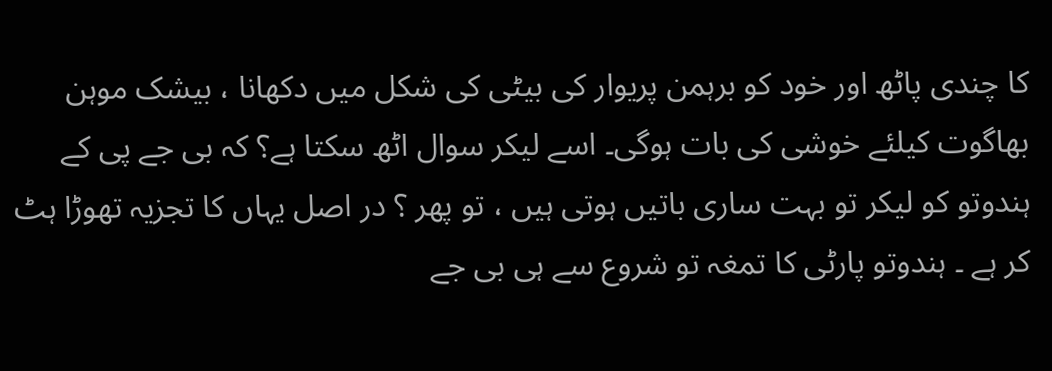کا چندی پاٹھ اور خود کو برہمن پریوار کی بیٹی کی شکل میں دکھانا ، بیشک موہن بھاگوت کیلئے خوشی کی بات ہوگی۔ اسے لیکر سوال اٹھ سکتا ہے؟ کہ بی جے پی کے ہندوتو کو لیکر تو بہت ساری باتیں ہوتی ہیں ، تو پھر ؟ در اصل یہاں کا تجزیہ تھوڑا ہٹ کر ہے ۔ ہندوتو پارٹی کا تمغہ تو شروع سے ہی بی جے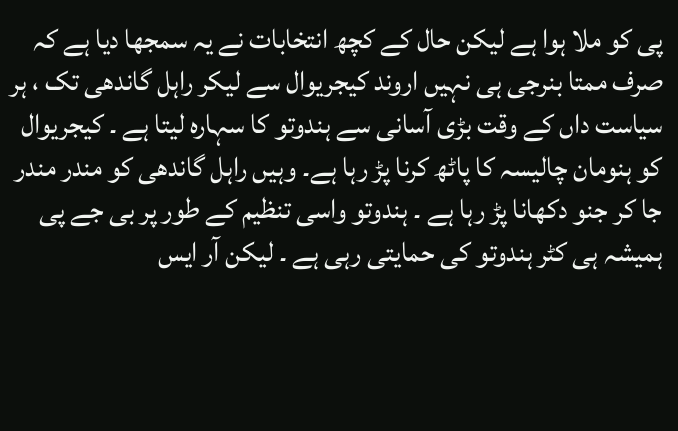پی کو ملا ہوا ہے لیکن حال کے کچھ انتخابات نے یہ سمجھا دیا ہے کہ صرف ممتا بنرجی ہی نہیں اروند کیجریوال سے لیکر راہل گاندھی تک ، ہر سیاست داں کے وقت بڑی آسانی سے ہندوتو کا سہارہ لیتا ہے ۔ کیجریوال کو ہنومان چالیسہ کا پاٹھ کرنا پڑ رہا ہے۔ وہیں راہل گاندھی کو مندر مندر جا کر جنو دکھانا پڑ رہا ہے ۔ ہندوتو واسی تنظیم کے طور پر بی جے پی ہمیشہ ہی کٹر ہندوتو کی حمایتی رہی ہے ۔ لیکن آر ایس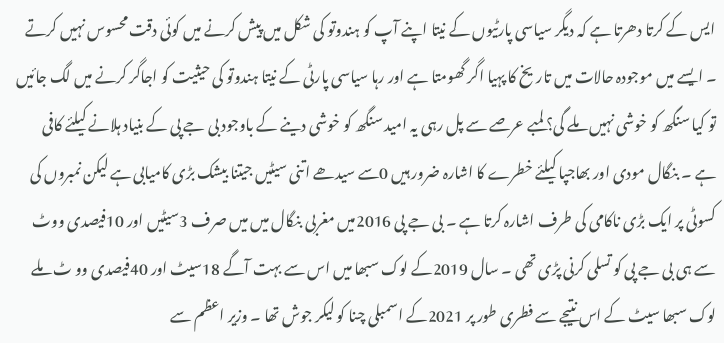ایس کے کرتا دھرتا ہے کہ دیگر سیاسی پارٹیوں کے نیتا اپنے آپ کو ہندوتو کی شکل میں پیش کرنے میں کوئی دقت محسوس نہیں کرتے ۔ ایسے میں موجودہ حالات میں تاریخ کا پہیا اگر گھومتا ہے اور رہا سیاسی پارٹی کے نیتا ہندوتو کی حیثیت کو اجاگر کرنے میں لگ جائیں تو کیا سنگھ کو خوشی نہیں ملے گی؟ لمبے عرصے سے پل رہی یہ امید سنگھ کو خوشی دینے کے باوجود بی جے پی کے بنیاد ہلانے کیلئے کافی ہے ۔ بنگال مودی اور بھاجپا کیلئے خطرے کا اشارہ ضرور ہیں 0سے سیدھے اتنی سیٹیں جیتنا بیشک بڑی کامیابی ہے لیکن نمبروں کی کسوٹی پر ایک بڑی ناکامی کی طرف اشارہ کرتا ہے ۔ بی جے پی 2016میں مغربی بنگال میں میں صرف 3سیٹیں اور 10فیصدی ووٹ سے ہی بی جے پی کو تسلی کرنی پڑی تھی ۔ سال 2019کے لوک سبھا میں اس سے بہت آگے 18سیٹ اور 40فیصدی وو ٹ ملے لوک سبھا سیٹ کے اس نتیجے سے فطری طور پر 2021کے اسمبلی چنا کو لیکر جوش تھا ۔ وزیر اعظم سے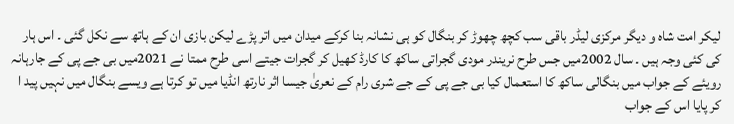لیکر امت شاہ و دیگر مرکزی لیڈر باقی سب کچھ چھوڑ کر بنگال کو ہی نشانہ بنا کرکے میدان میں اتر پڑے لیکن بازی ان کے ہاتھ سے نکل گئی ۔ اس ہار کی کئی وجہ ہیں ۔ سال 2002میں جس طرح نریندر مودی گجراتی ساکھ کا کارڈ کھیل کر گجرات جیتے اسی طرح ممتا نے 2021میں بی جے پی کے جارہانہ رویئے کے جواب میں بنگالی ساکھ کا استعمال کیا بی جے پی کے جے شری رام کے نعریٰ جیسا اثر نارتھ انڈیا میں تو کرتا ہے ویسے بنگال میں نہیں پید ا کر پایا اس کے جواب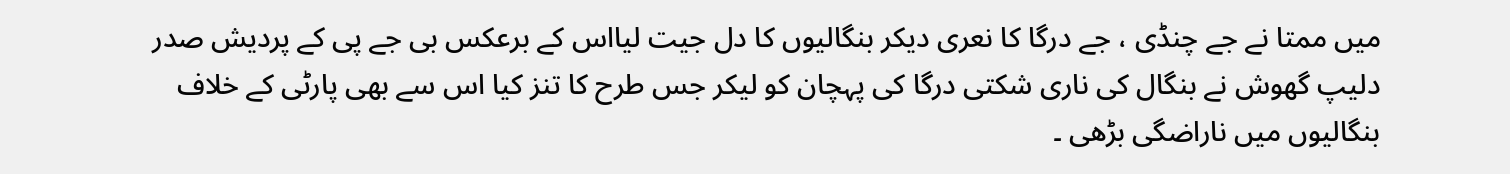میں ممتا نے جے چنڈی ، جے درگا کا نعری دیکر بنگالیوں کا دل جیت لیااس کے برعکس بی جے پی کے پردیش صدر دلیپ گھوش نے بنگال کی ناری شکتی درگا کی پہچان کو لیکر جس طرح کا تنز کیا اس سے بھی پارٹی کے خلاف بنگالیوں میں ناراضگی بڑھی ۔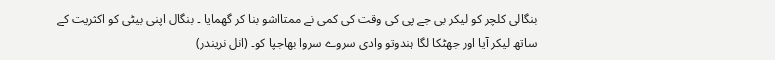بنگالی کلچر کو لیکر بی جے پی کی وقت کی کمی نے ممتااشو بنا کر گھمایا ۔ بنگال اپنی بیٹی کو اکثریت کے ساتھ لیکر آیا اور جھٹکا لگا ہندوتو وادی سروے سروا بھاجپا کو۔ (انل نریندر)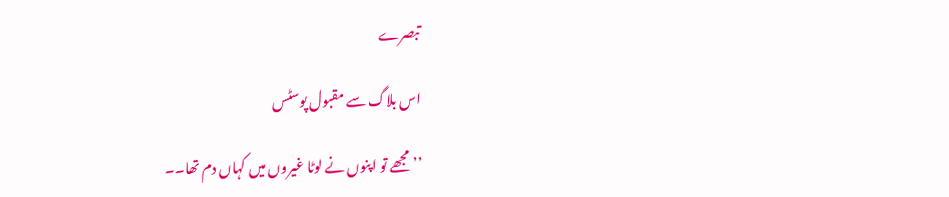تبصرے

اس بلاگ سے مقبول پوسٹس

’’مجھے تو اپنوں نے لوٹا غیروں میں کہاں دم تھا۔۔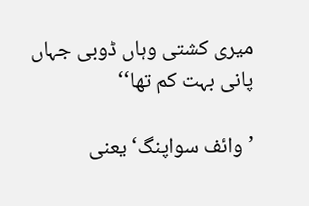میری کشتی وہاں ڈوبی جہاں پانی بہت کم تھا‘‘

’وائف سواپنگ‘ یعنی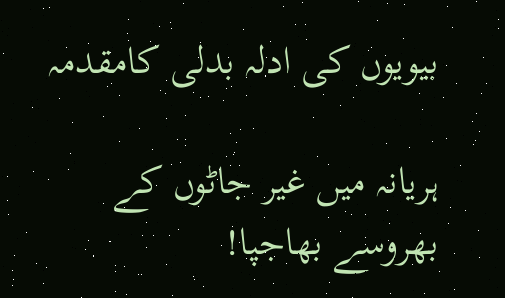بیویوں کی ادلہ بدلی کامقدمہ

ہریانہ میں غیر جاٹوں کے بھروسے بھاجپا!